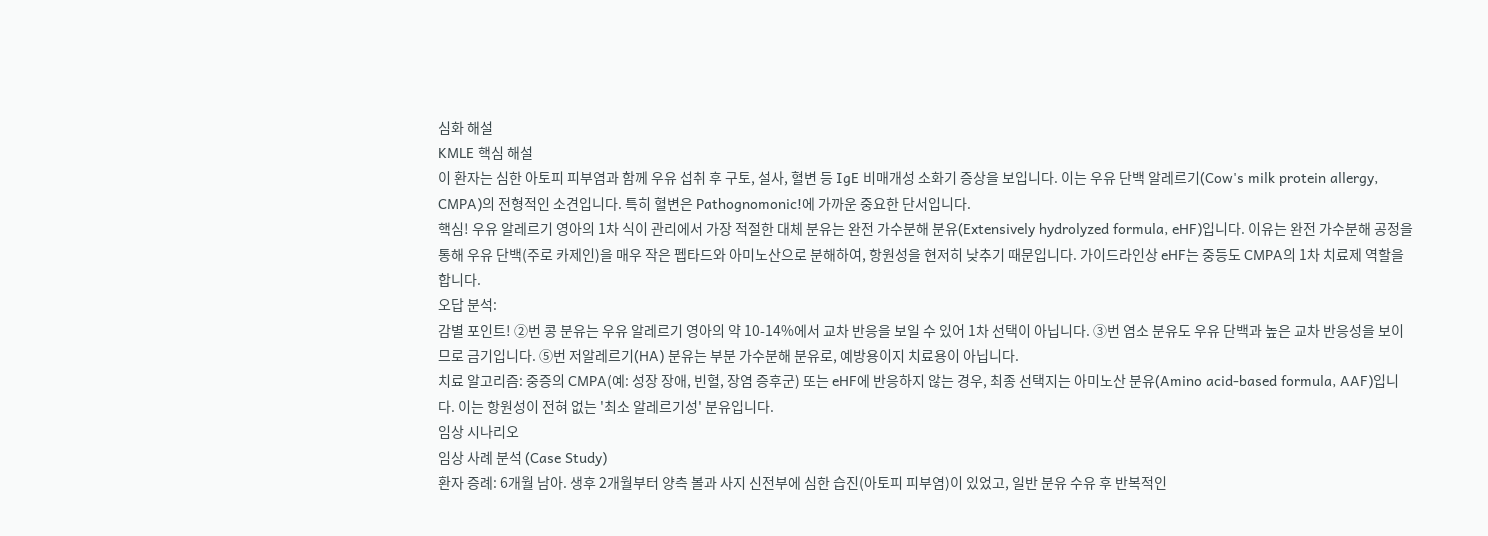심화 해설
KMLE 핵심 해설
이 환자는 심한 아토피 피부염과 함께 우유 섭취 후 구토, 설사, 혈변 등 IgE 비매개성 소화기 증상을 보입니다. 이는 우유 단백 알레르기(Cow's milk protein allergy, CMPA)의 전형적인 소견입니다. 특히 혈변은 Pathognomonic!에 가까운 중요한 단서입니다.
핵심! 우유 알레르기 영아의 1차 식이 관리에서 가장 적절한 대체 분유는 완전 가수분해 분유(Extensively hydrolyzed formula, eHF)입니다. 이유는 완전 가수분해 공정을 통해 우유 단백(주로 카제인)을 매우 작은 펩타드와 아미노산으로 분해하여, 항원성을 현저히 낮추기 때문입니다. 가이드라인상 eHF는 중등도 CMPA의 1차 치료제 역할을 합니다.
오답 분석:
감별 포인트! ②번 콩 분유는 우유 알레르기 영아의 약 10-14%에서 교차 반응을 보일 수 있어 1차 선택이 아닙니다. ③번 염소 분유도 우유 단백과 높은 교차 반응성을 보이므로 금기입니다. ⑤번 저알레르기(HA) 분유는 부분 가수분해 분유로, 예방용이지 치료용이 아닙니다.
치료 알고리즘: 중증의 CMPA(예: 성장 장애, 빈혈, 장염 증후군) 또는 eHF에 반응하지 않는 경우, 최종 선택지는 아미노산 분유(Amino acid-based formula, AAF)입니다. 이는 항원성이 전혀 없는 '최소 알레르기성' 분유입니다.
임상 시나리오
임상 사례 분석 (Case Study)
환자 증례: 6개월 남아. 생후 2개월부터 양측 볼과 사지 신전부에 심한 습진(아토피 피부염)이 있었고, 일반 분유 수유 후 반복적인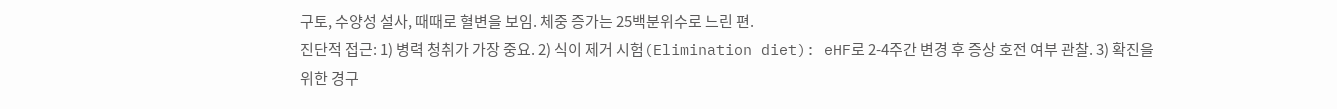구토, 수양성 설사, 때때로 혈변을 보임. 체중 증가는 25백분위수로 느린 편.
진단적 접근: 1) 병력 청취가 가장 중요. 2) 식이 제거 시험(Elimination diet): eHF로 2-4주간 변경 후 증상 호전 여부 관찰. 3) 확진을 위한 경구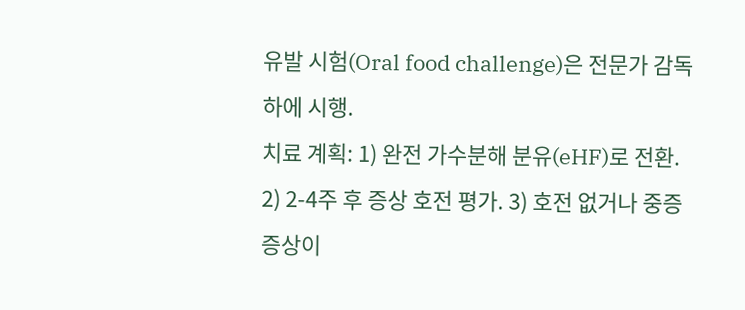유발 시험(Oral food challenge)은 전문가 감독 하에 시행.
치료 계획: 1) 완전 가수분해 분유(eHF)로 전환. 2) 2-4주 후 증상 호전 평가. 3) 호전 없거나 중증 증상이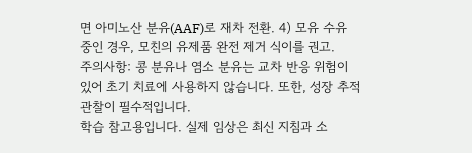면 아미노산 분유(AAF)로 재차 전환. 4) 모유 수유 중인 경우, 모친의 유제품 완전 제거 식이를 권고.
주의사항: 콩 분유나 염소 분유는 교차 반응 위험이 있어 초기 치료에 사용하지 않습니다. 또한, 성장 추적 관찰이 필수적입니다.
학습 참고용입니다. 실제 임상은 최신 지침과 소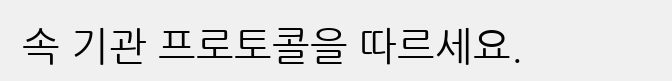속 기관 프로토콜을 따르세요.